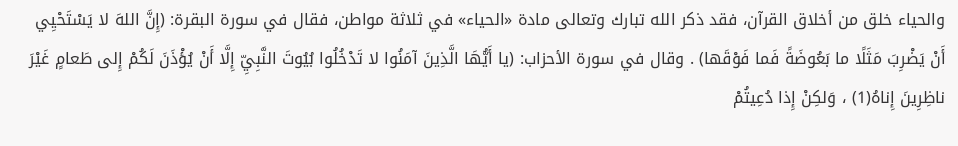والحياء خلق من أخلاق القرآن، فقد ذكر الله تبارك وتعالى مادة «الحياء» في ثلاثة مواطن، فقال في سورة البقرة: (إِنَّ اللهَ لا يَسْتَحْيِي أَنْ يَضْرِبَ مَثَلًا ما بَعُوضَةً فَما فَوْقَها) . وقال في سورة الأحزاب: (يا أَيُّهَا الَّذِينَ آمَنُوا لا تَدْخُلُوا بُيُوتَ النَّبِيِّ إِلَّا أَنْ يُؤْذَنَ لَكُمْ إِلى طَعامٍ غَيْرَ ناظِرِينَ إِناهُ(1) ، وَلكِنْ إِذا دُعِيتُمْ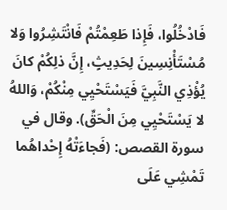فَادْخُلُوا، فَإِذا طَعِمْتُمْ فَانْتَشِرُوا وَلا مُسْتَأْنِسِينَ لِحَدِيثٍ، إِنَّ ذلِكُمْ كانَ يُؤْذِي النَّبِيَّ فَيَسْتَحْيِي مِنْكُمْ، وَاللهُ لا يَسْتَحْيِي مِنَ الْحَقِّ). وقال في سورة القصص: (فَجاءَتْهُ إِحْداهُما تَمْشِي عَلَى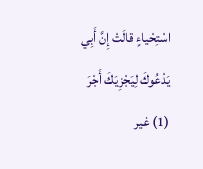اسْتِحْياءٍ قالَتْ إِنَّ أَبِي يَدْعُوكَ لِيَجْزِيَكَ أَجْرَ
(1) غير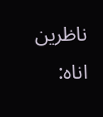ناظرين اناه: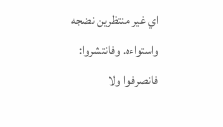اي غير منتظرين نضجه واستواءه. وفانتشروا: فانصرفوا ولا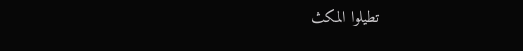تطيلوا المكث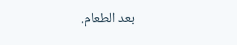بعد الطعام.